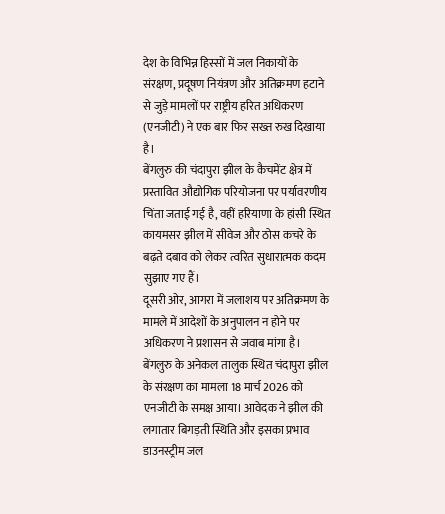देश के विभिन्न हिस्सों में जल निकायों के संरक्षण, प्रदूषण नियंत्रण और अतिक्रमण हटाने से जुड़े मामलों पर राष्ट्रीय हरित अधिकरण (एनजीटी) ने एक बार फिर सख्त रुख दिखाया है।
बेंगलुरु की चंदापुरा झील के कैचमेंट क्षेत्र में प्रस्तावित औद्योगिक परियोजना पर पर्यावरणीय चिंता जताई गई है, वहीं हरियाणा के हांसी स्थित कायमसर झील में सीवेज और ठोस कचरे के बढ़ते दबाव को लेकर त्वरित सुधारात्मक कदम सुझाए गए हैं।
दूसरी ओर, आगरा में जलाशय पर अतिक्रमण के मामले में आदेशों के अनुपालन न होने पर अधिकरण ने प्रशासन से जवाब मांगा है।
बेंगलुरु के अनेकल तालुक स्थित चंदापुरा झील के संरक्षण का मामला 18 मार्च 2026 को एनजीटी के समक्ष आया। आवेदक ने झील की लगातार बिगड़ती स्थिति और इसका प्रभाव डाउनस्ट्रीम जल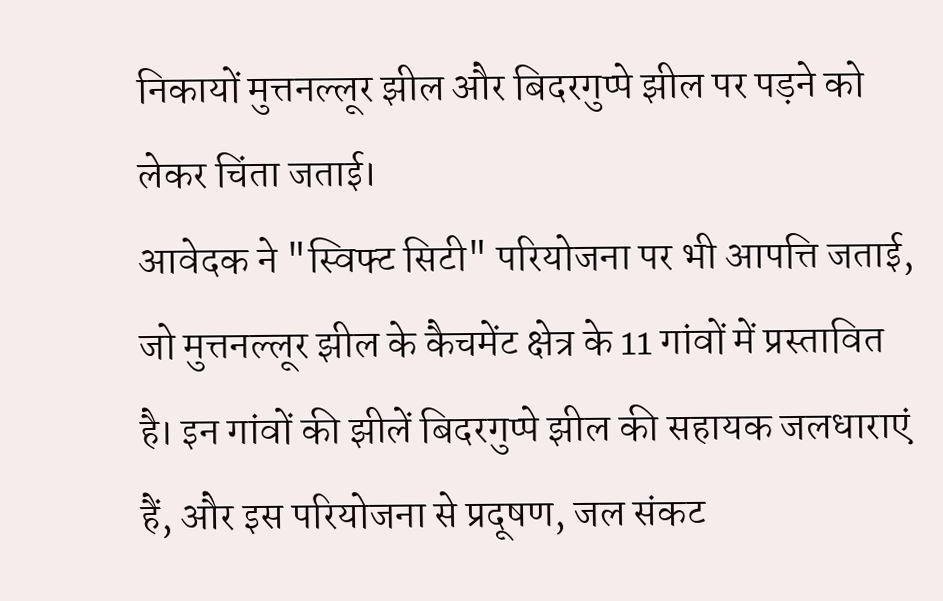निकायों मुत्तनल्लूर झील और बिदरगुप्पे झील पर पड़ने को लेकर चिंता जताई।
आवेदक ने "स्विफ्ट सिटी" परियोजना पर भी आपत्ति जताई, जो मुत्तनल्लूर झील के कैचमेंट क्षेत्र के 11 गांवों में प्रस्तावित है। इन गांवों की झीलें बिदरगुप्पे झील की सहायक जलधाराएं हैं, और इस परियोजना से प्रदूषण, जल संकट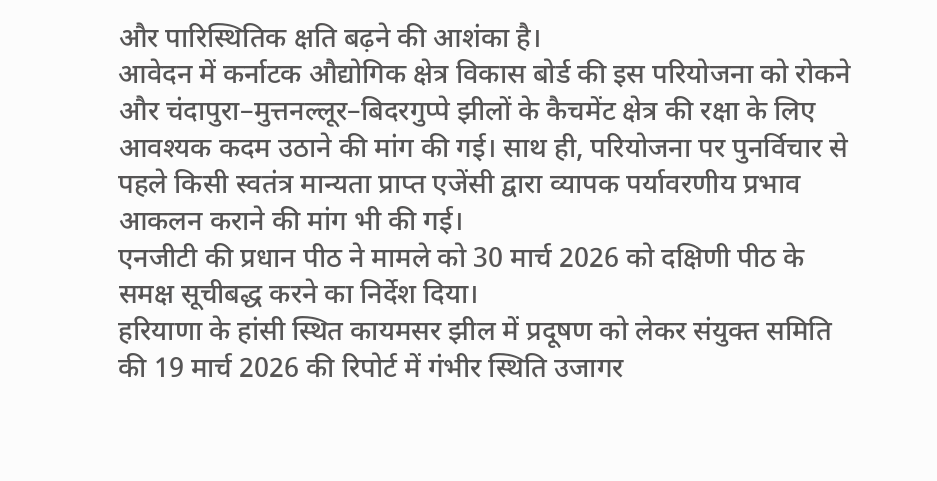और पारिस्थितिक क्षति बढ़ने की आशंका है।
आवेदन में कर्नाटक औद्योगिक क्षेत्र विकास बोर्ड की इस परियोजना को रोकने और चंदापुरा–मुत्तनल्लूर–बिदरगुप्पे झीलों के कैचमेंट क्षेत्र की रक्षा के लिए आवश्यक कदम उठाने की मांग की गई। साथ ही, परियोजना पर पुनर्विचार से पहले किसी स्वतंत्र मान्यता प्राप्त एजेंसी द्वारा व्यापक पर्यावरणीय प्रभाव आकलन कराने की मांग भी की गई।
एनजीटी की प्रधान पीठ ने मामले को 30 मार्च 2026 को दक्षिणी पीठ के समक्ष सूचीबद्ध करने का निर्देश दिया।
हरियाणा के हांसी स्थित कायमसर झील में प्रदूषण को लेकर संयुक्त समिति की 19 मार्च 2026 की रिपोर्ट में गंभीर स्थिति उजागर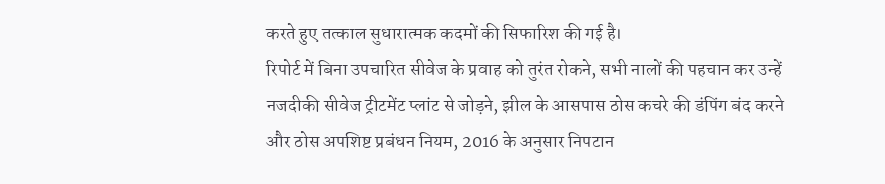करते हुए तत्काल सुधारात्मक कदमों की सिफारिश की गई है।
रिपोर्ट में बिना उपचारित सीवेज के प्रवाह को तुरंत रोकने, सभी नालों की पहचान कर उन्हें नजदीकी सीवेज ट्रीटमेंट प्लांट से जोड़ने, झील के आसपास ठोस कचरे की डंपिंग बंद करने और ठोस अपशिष्ट प्रबंधन नियम, 2016 के अनुसार निपटान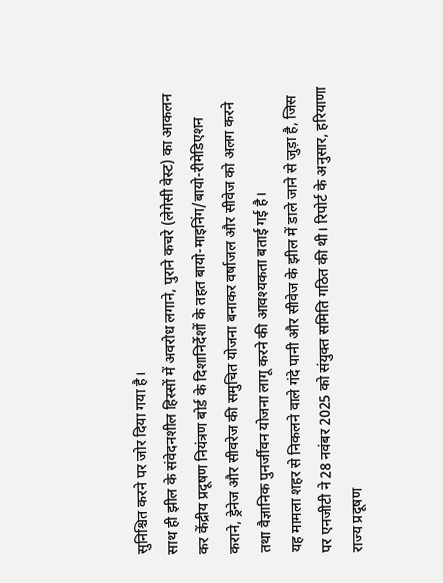सुनिश्चित करने पर जोर दिया गया है।
साथ ही झील के संवेदनशील हिस्सों में अवरोध लगाने, पुराने कचरे (लेगेसी वेस्ट) का आकलन कर केंद्रीय प्रदूषण नियंत्रण बोर्ड के दिशानिर्देशों के तहत बायो-माइनिंग/बायो-रीमेडिएशन कराने, ड्रेनेज और सीवरेज की समुचित योजना बनाकर वर्षाजल और सीवेज को अलग करने तथा वैज्ञानिक पुनर्जीवन योजना लागू करने की आवश्यकता बताई गई है।
यह मामला शहर से निकलने वाले गंदे पानी और सीवेज के झील में डाले जाने से जुड़ा है, जिस पर एनजीटी ने 28 नवंबर 2025 को संयुक्त समिति गठित की थी। रिपोर्ट के अनुसार, हरियाणा राज्य प्रदूषण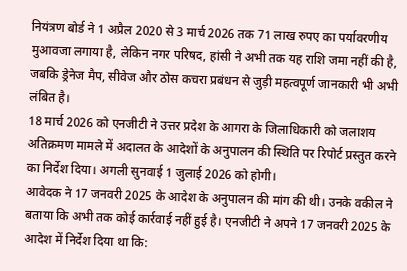नियंत्रण बोर्ड ने 1 अप्रैल 2020 से 3 मार्च 2026 तक 71 लाख रुपए का पर्यावरणीय मुआवजा लगाया है, लेकिन नगर परिषद, हांसी ने अभी तक यह राशि जमा नहीं की है, जबकि ड्रेनेज मैप, सीवेज और ठोस कचरा प्रबंधन से जुड़ी महत्वपूर्ण जानकारी भी अभी लंबित है।
18 मार्च 2026 को एनजीटी ने उत्तर प्रदेश के आगरा के जिलाधिकारी को जलाशय अतिक्रमण मामले में अदालत के आदेशों के अनुपालन की स्थिति पर रिपोर्ट प्रस्तुत करने का निर्देश दिया। अगली सुनवाई 1 जुलाई 2026 को होगी।
आवेदक ने 17 जनवरी 2025 के आदेश के अनुपालन की मांग की थी। उनके वकील ने बताया कि अभी तक कोई कार्रवाई नहीं हुई है। एनजीटी ने अपने 17 जनवरी 2025 के आदेश में निर्देश दिया था कि: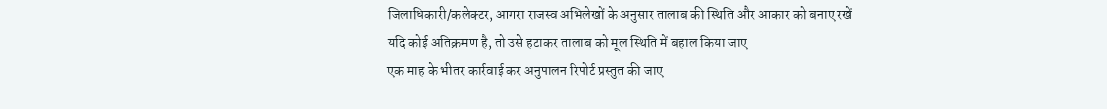जिलाधिकारी/कलेक्टर, आगरा राजस्व अभिलेखों के अनुसार तालाब की स्थिति और आकार को बनाए रखें
यदि कोई अतिक्रमण है, तो उसे हटाकर तालाब को मूल स्थिति में बहाल किया जाए
एक माह के भीतर कार्रवाई कर अनुपालन रिपोर्ट प्रस्तुत की जाए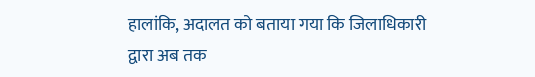हालांकि, अदालत को बताया गया कि जिलाधिकारी द्वारा अब तक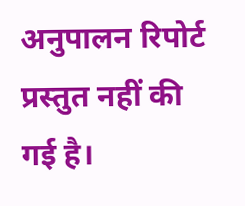अनुपालन रिपोर्ट प्रस्तुत नहीं की गई है।